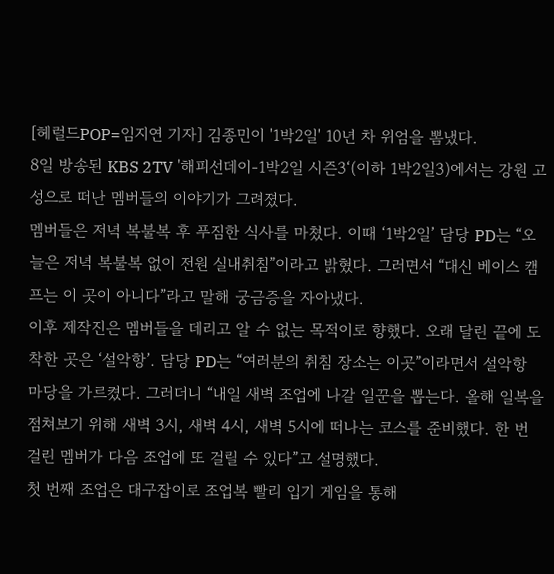[헤럴드POP=임지연 기자] 김종민이 '1박2일' 10년 차 위엄을 뽐냈다.
8일 방송된 KBS 2TV '해피선데이-1박2일 시즌3‘(이하 1박2일3)에서는 강원 고성으로 떠난 멤버들의 이야기가 그려졌다.
멤버들은 저녁 복불복 후 푸짐한 식사를 마쳤다. 이때 ‘1박2일’ 담당 PD는 “오늘은 저녁 복불복 없이 전원 실내취침”이라고 밝혔다. 그러면서 “대신 베이스 캠프는 이 곳이 아니다”라고 말해 궁금증을 자아냈다.
이후 제작진은 멤버들을 데리고 알 수 없는 목적이로 향했다. 오래 달린 끝에 도착한 곳은 ‘설악항’. 담당 PD는 “여러분의 취침 장소는 이곳”이라면서 설악항 마당을 가르켰다. 그러더니 “내일 새벽 조업에 나갈 일꾼을 뽑는다. 올해 일복을 점쳐보기 위해 새벽 3시, 새벽 4시, 새벽 5시에 떠나는 코스를 준비했다. 한 번 걸린 멤버가 다음 조업에 또 걸릴 수 있다”고 설명했다.
첫 번째 조업은 대구잡이로 조업복 빨리 입기 게임을 통해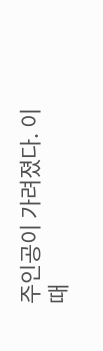주인공이 가려졌다. 이때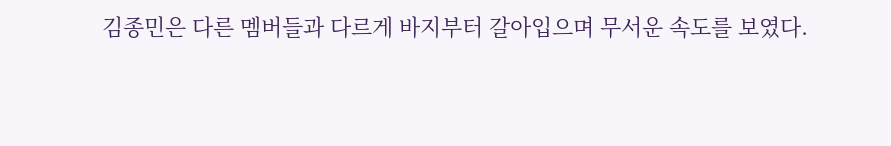김종민은 다른 멤버들과 다르게 바지부터 갈아입으며 무서운 속도를 보였다.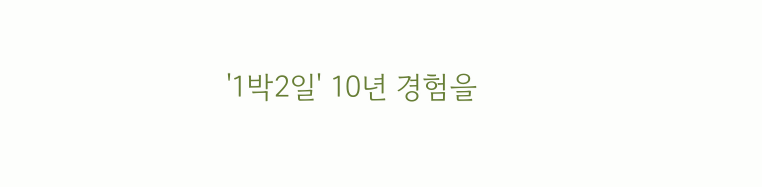'1박2일' 10년 경험을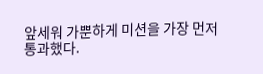앞세워 가뿐하게 미션을 가장 먼저 통과했다.